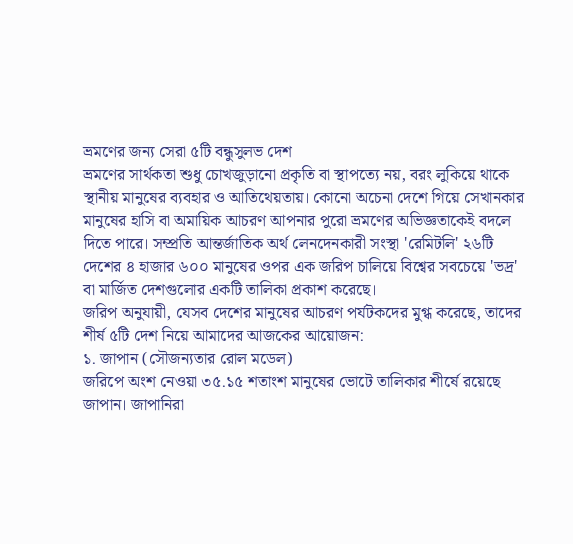ভ্রমণের জন্য সেরা ৫টি বন্ধুসুলভ দেশ
ভ্রমণের সার্থকতা শুধু চোখজুড়ানো প্রকৃতি বা স্থাপত্যে নয়, বরং লুকিয়ে থাকে স্থানীয় মানুষের ব্যবহার ও আতিথেয়তায়। কোনো অচেনা দেশে গিয়ে সেখানকার মানুষের হাসি বা অমায়িক আচরণ আপনার পুরো ভ্রমণের অভিজ্ঞতাকেই বদলে দিতে পারে। সম্প্রতি আন্তর্জাতিক অর্থ লেনদেনকারী সংস্থা 'রেমিটলি' ২৬টি দেশের ৪ হাজার ৬০০ মানুষের ওপর এক জরিপ চালিয়ে বিশ্বের সবচেয়ে 'ভদ্র' বা মার্জিত দেশগুলোর একটি তালিকা প্রকাশ করেছে।
জরিপ অনুযায়ী, যেসব দেশের মানুষের আচরণ পর্যটকদের মুগ্ধ করেছে, তাদের শীর্ষ ৫টি দেশ নিয়ে আমাদের আজকের আয়োজন:
১. জাপান (সৌজন্যতার রোল মডেল)
জরিপে অংশ নেওয়া ৩৫.১৫ শতাংশ মানুষের ভোটে তালিকার শীর্ষে রয়েছে জাপান। জাপানিরা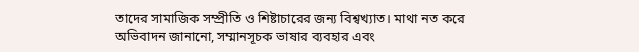তাদের সামাজিক সম্প্রীতি ও শিষ্টাচারের জন্য বিশ্বখ্যাত। মাথা নত করে অভিবাদন জানানো, সম্মানসূচক ভাষার ব্যবহার এবং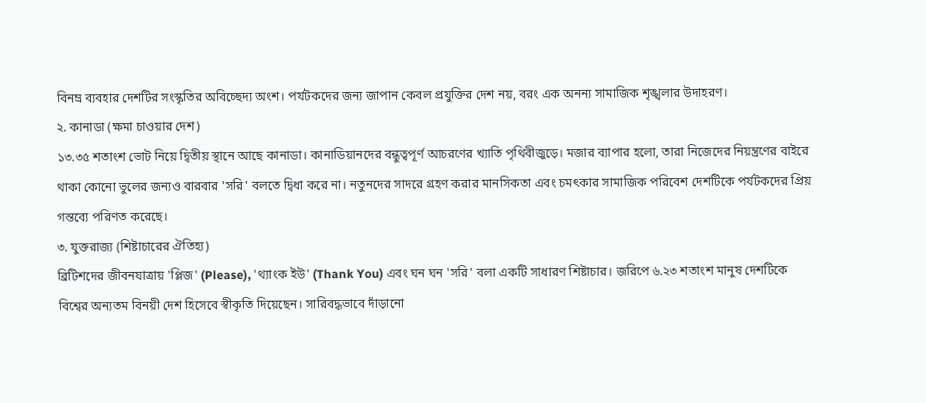বিনম্র ব্যবহার দেশটির সংস্কৃতির অবিচ্ছেদ্য অংশ। পর্যটকদের জন্য জাপান কেবল প্রযুক্তির দেশ নয়, বরং এক অনন্য সামাজিক শৃঙ্খলার উদাহরণ।
২. কানাডা (ক্ষমা চাওয়ার দেশ)
১৩.৩৫ শতাংশ ভোট নিয়ে দ্বিতীয় স্থানে আছে কানাডা। কানাডিয়ানদের বন্ধুত্বপূর্ণ আচরণের খ্যাতি পৃথিবীজুড়ে। মজার ব্যাপার হলো, তারা নিজেদের নিয়ন্ত্রণের বাইরে থাকা কোনো ভুলের জন্যও বারবার 'সরি' বলতে দ্বিধা করে না। নতুনদের সাদরে গ্রহণ করার মানসিকতা এবং চমৎকার সামাজিক পরিবেশ দেশটিকে পর্যটকদের প্রিয় গন্তব্যে পরিণত করেছে।
৩. যুক্তরাজ্য (শিষ্টাচারের ঐতিহ্য)
ব্রিটিশদের জীবনযাত্রায় 'প্লিজ' (Please), 'থ্যাংক ইউ' (Thank You) এবং ঘন ঘন 'সরি' বলা একটি সাধারণ শিষ্টাচার। জরিপে ৬.২৩ শতাংশ মানুষ দেশটিকে বিশ্বের অন্যতম বিনয়ী দেশ হিসেবে স্বীকৃতি দিয়েছেন। সারিবদ্ধভাবে দাঁড়ানো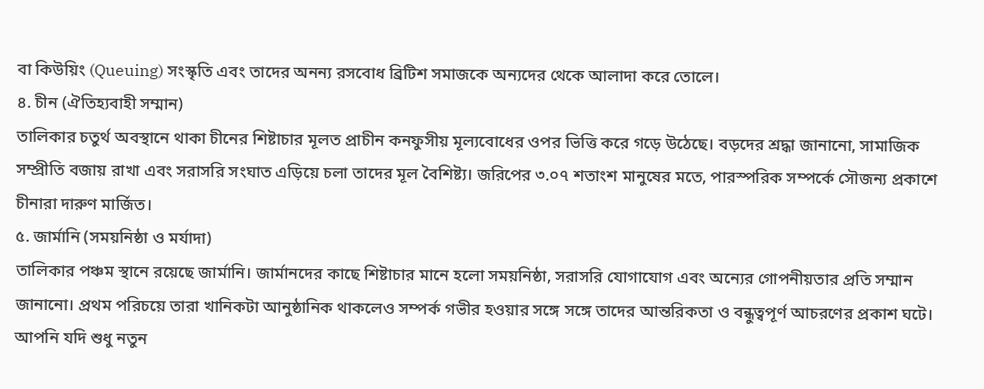বা কিউয়িং (Queuing) সংস্কৃতি এবং তাদের অনন্য রসবোধ ব্রিটিশ সমাজকে অন্যদের থেকে আলাদা করে তোলে।
৪. চীন (ঐতিহ্যবাহী সম্মান)
তালিকার চতুর্থ অবস্থানে থাকা চীনের শিষ্টাচার মূলত প্রাচীন কনফুসীয় মূল্যবোধের ওপর ভিত্তি করে গড়ে উঠেছে। বড়দের শ্রদ্ধা জানানো, সামাজিক সম্প্রীতি বজায় রাখা এবং সরাসরি সংঘাত এড়িয়ে চলা তাদের মূল বৈশিষ্ট্য। জরিপের ৩.০৭ শতাংশ মানুষের মতে, পারস্পরিক সম্পর্কে সৌজন্য প্রকাশে চীনারা দারুণ মার্জিত।
৫. জার্মানি (সময়নিষ্ঠা ও মর্যাদা)
তালিকার পঞ্চম স্থানে রয়েছে জার্মানি। জার্মানদের কাছে শিষ্টাচার মানে হলো সময়নিষ্ঠা, সরাসরি যোগাযোগ এবং অন্যের গোপনীয়তার প্রতি সম্মান জানানো। প্রথম পরিচয়ে তারা খানিকটা আনুষ্ঠানিক থাকলেও সম্পর্ক গভীর হওয়ার সঙ্গে সঙ্গে তাদের আন্তরিকতা ও বন্ধুত্বপূর্ণ আচরণের প্রকাশ ঘটে।
আপনি যদি শুধু নতুন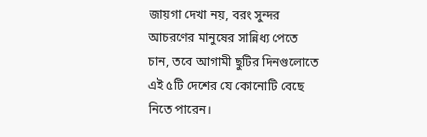জায়গা দেখা নয়, বরং সুন্দর আচরণের মানুষের সান্নিধ্য পেতে চান, তবে আগামী ছুটির দিনগুলোতে এই ৫টি দেশের যে কোনোটি বেছে নিতে পারেন।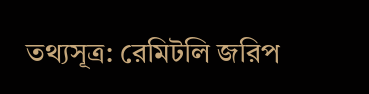তথ্যসূত্র: রেমিটলি জরিপ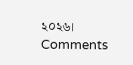২০২৬।
Comments